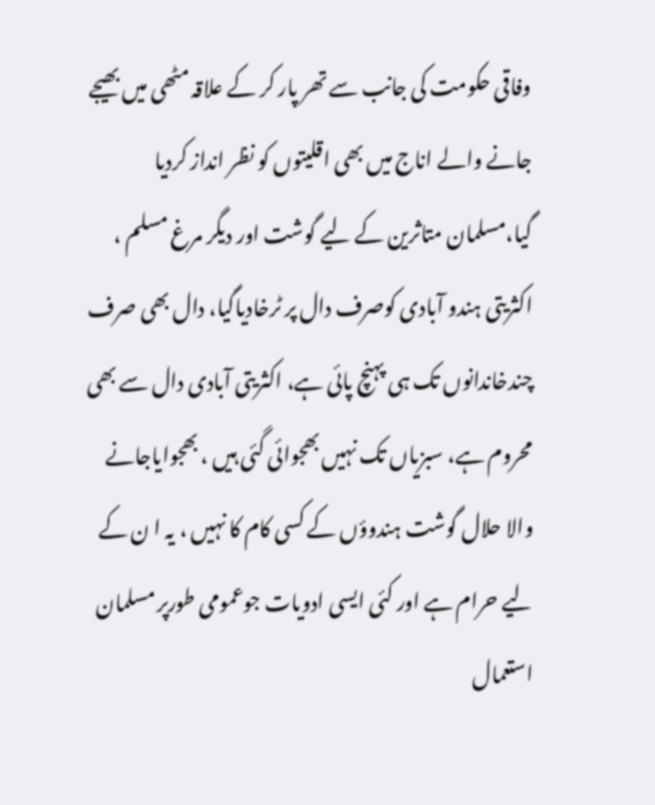وفاقی حکومت کی جانب سے تھر پار کر کے علاقہ مٹھی میں بھیجے جانے والے اناج میں بھی اقلیتوں کو نظر انداز کردیا گیا،مسلمان متاثرین کے لیے گوشت اور دیگر مرغ مسلم ، اکثریتی ہندو آبادی کوصرف دال پر ٹرخادیاگیا، دال بھی صرف چندخاندانوں تک ہی پہنچ پائی ہے، اکثریتی آبادی دال سے بھی محروم ہے، سبزیاں تک نہیں بھجوائی گئی ہیں ، بھجوایاجانے والا حلال گوشت ہندوؤں کے کسی کام کا نہیں ، یہ ا ن کے لیے حرام ہے اور کئی ایسی ادویات جوعمومی طورپر مسلمان استعمال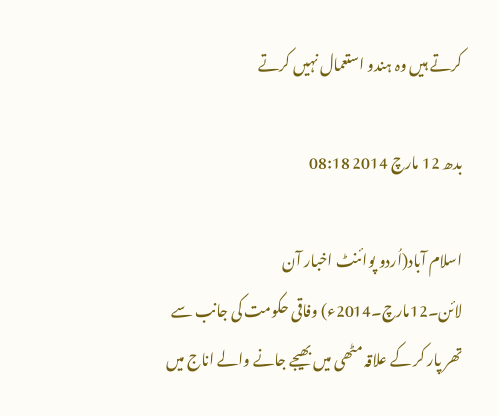کرتے ہیں وہ ہندو استعمال نہیں کرتے

بدھ 12 مارچ 2014 08:18

اسلام آباد(اُردو پوائنٹ اخبار آن لائن۔12مارچ۔2014ء) وفاقی حکومت کی جانب سے تھر پار کر کے علاقہ مٹھی میں بھیجے جانے والے اناج میں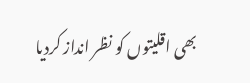بھی اقلیتوں کو نظر انداز کردیا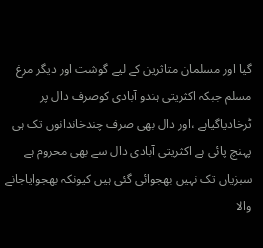گیا اور مسلمان متاثرین کے لیے گوشت اور دیگر مرغ مسلم جبکہ اکثریتی ہندو آبادی کوصرف دال پر ٹرخادیاگیاہے ،اور دال بھی صرف چندخاندانوں تک ہی پہنچ پائی ہے اکثریتی آبادی دال سے بھی محروم ہے سبزیاں تک نہیں بھجوائی گئی ہیں کیونکہ بھجوایاجانے والا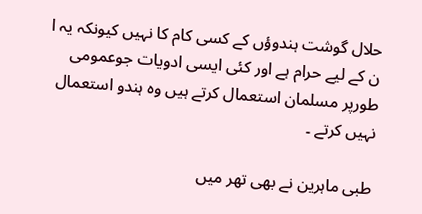حلال گوشت ہندوؤں کے کسی کام کا نہیں کیونکہ یہ ا ن کے لیے حرام ہے اور کئی ایسی ادویات جوعمومی طورپر مسلمان استعمال کرتے ہیں وہ ہندو استعمال نہیں کرتے ۔

طبی ماہرین نے بھی تھر میں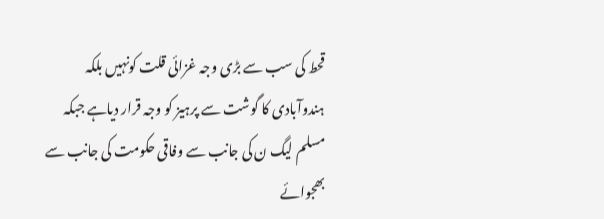قحط کی سب سے بڑی وجہ غزائی قلت کونہیں بلکہ ہندوآبادی کا گوشت سے پرہیز کو وجہ قرار دیاہے جبکہ مسلم لیگ ن کی جانب سے وفاقی حکومت کی جانب سے بھجوائے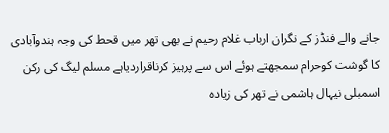جانے والے فنڈز کے نگران ارباب غلام رحیم نے بھی تھر میں قحط کی وجہ ہندوآبادی کا گوشت کوحرام سمجھتے ہوئے اس سے پرہیز کرناقراردیاہے مسلم لیگ کی رکن اسمبلی نیہال ہاشمی نے تھر کی زیادہ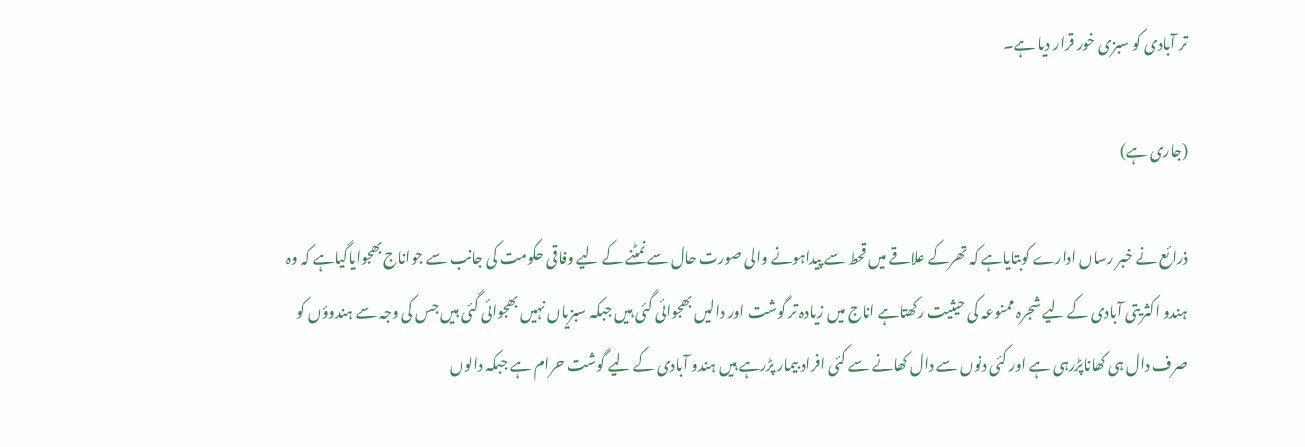تر آبادی کو سبزی خور قرار دیا ہے۔

(جاری ہے)

ذرائع نے خبر رساں ادارے کوبتایاہے کہ تھرکے علاقے میں قحط سے پیداہونے والی صورت حال سے نمٹنے کے لیے وفاقی حکومت کی جانب سے جواناج بھجوایاگیاہے کہ وہ ہندو اکثریتی آبادی کے لیے شجرہ ممنوعہ کی حیثیت رکھتاہے اناج میں زیادہ تر گوشت اور دالیں بھجوائی گئی ہیں جبکہ سبزیاں نہیں بھجوائی گئی ہیں جس کی وجہ سے ہندوؤں کو صرف دال ہی کھاناپڑرہی ہے اور کئی دنوں سے دال کھانے سے کئی افراد بیمار پڑرہے ہیں ہندو آبادی کے لیے گوشت حرام ہے جبکہ دالوں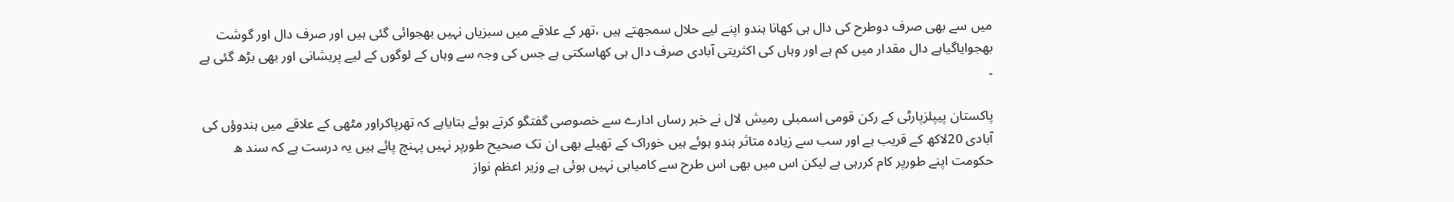میں سے بھی صرف دوطرح کی دال ہی کھانا ہندو اپنے لیے حلال سمجھتے ہیں ،تھر کے علاقے میں سبزیاں نہیں بھجوائی گئی ہیں اور صرف دال اور گوشت بھجوایاگیاہے دال مقدار میں کم ہے اور وہاں کی اکثریتی آبادی صرف دال ہی کھاسکتی ہے جس کی وجہ سے وہاں کے لوگوں کے لیے پریشانی اور بھی بڑھ گئی ہے ۔

پاکستان پیپلزپارٹی کے رکن قومی اسمبلی رمیش لال نے خبر رساں ادارے سے خصوصی گفتگو کرتے ہوئے بتایاہے کہ تھرپاکراور مٹھی کے علاقے میں ہندوؤں کی آبادی 20لاکھ کے قریب ہے اور سب سے زیادہ متاثر ہندو ہوئے ہیں خوراک کے تھیلے بھی ان تک صحیح طورپر نہیں پہنچ پائے ہیں یہ درست ہے کہ سند ھ حکومت اپنے طورپر کام کررہی ہے لیکن اس میں بھی اس طرح سے کامیابی نہیں ہوئی ہے وزیر اعظم نواز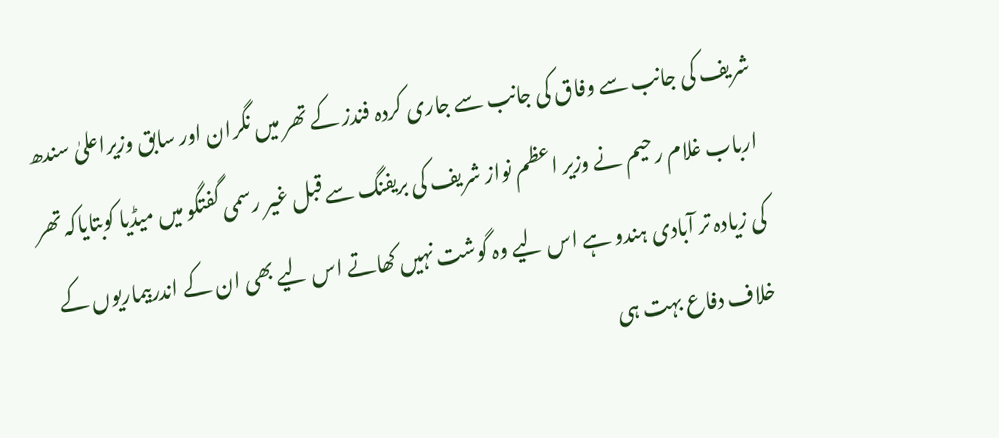شریف کی جانب سے وفاق کی جانب سے جاری کردہ فندز کے تھر میں نگران اور سابق وزیراعلیٰ سندھ ارباب غلام رحیم نے وزیر اعظم نواز شریف کی بریفنگ سے قبل غیر رسمی گفتگو میں میڈیا کوبتایاکہ تھر کی زیادہ تر آبادی ہندو ہے اس لیے وہ گوشت نہیں کھاتے اس لیے بھی ان کے اندربیماریوں کے خلاف دفاع بہت ہی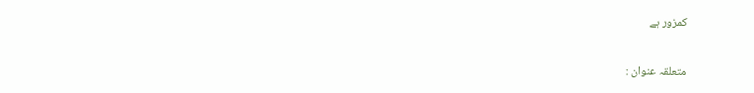کمزور ہے

متعلقہ عنوان :